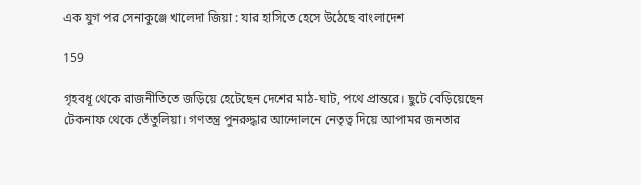এক যুগ পর সেনাকুঞ্জে খালেদা জিয়া : যার হাসিতে হেসে উঠেছে বাংলাদেশ

159

গৃহবধূ থেকে রাজনীতিতে জড়িয়ে হেটেছেন দেশের মাঠ-ঘাট, পথে প্রান্তরে। ছুটে বেড়িয়েছেন টেকনাফ থেকে তেঁতুলিয়া। গণতন্ত্র পুনরুদ্ধার আন্দোলনে নেতৃত্ব দিয়ে আপামর জনতার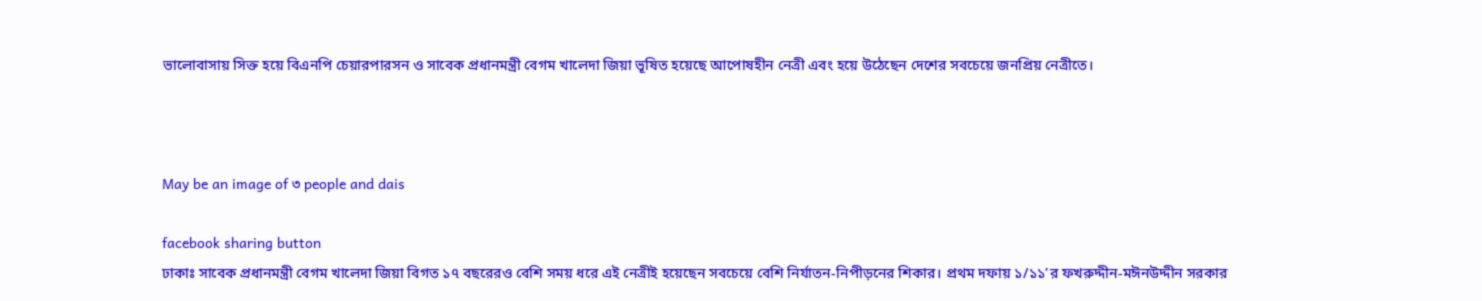ভালোবাসায় সিক্ত হয়ে বিএনপি চেয়ারপারসন ও সাবেক প্রধানমন্ত্রী বেগম খালেদা জিয়া ভূষিত হয়েছে আপোষহীন নেত্রী এবং হয়ে উঠেছেন দেশের সবচেয়ে জনপ্রিয় নেত্রীতে।



May be an image of ৩ people and dais

facebook sharing button
ঢাকাঃ সাবেক প্রধানমন্ত্রী বেগম খালেদা জিয়া বিগত ১৭ বছরেরও বেশি সময় ধরে এই নেত্রীই হয়েছেন সবচেয়ে বেশি নির্যাতন-নিপীড়নের শিকার। প্রথম দফায় ১/১১’র ফখরুদ্দীন-মঈনউদ্দীন সরকার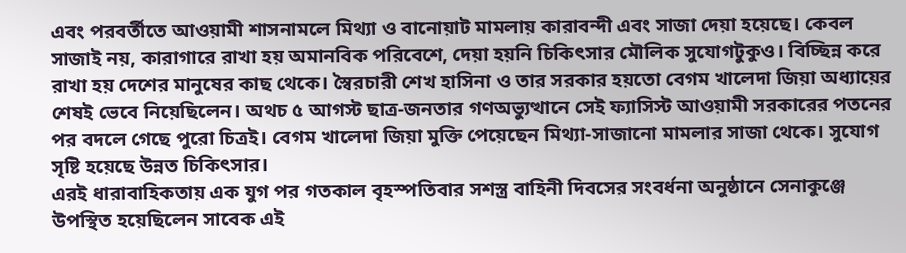এবং পরবর্তীতে আওয়ামী শাসনামলে মিথ্যা ও বানোয়াট মামলায় কারাবন্দী এবং সাজা দেয়া হয়েছে। কেবল সাজাই নয়, কারাগারে রাখা হয় অমানবিক পরিবেশে, দেয়া হয়নি চিকিৎসার মৌলিক সুযোগটুকুও। বিচ্ছিন্ন করে রাখা হয় দেশের মানুষের কাছ থেকে। স্বৈরচারী শেখ হাসিনা ও তার সরকার হয়তো বেগম খালেদা জিয়া অধ্যায়ের শেষই ভেবে নিয়েছিলেন। অথচ ৫ আগস্ট ছাত্র-জনতার গণঅভ্যুত্থানে সেই ফ্যাসিস্ট আওয়ামী সরকারের পতনের পর বদলে গেছে পুরো চিত্রই। বেগম খালেদা জিয়া মুক্তি পেয়েছেন মিথ্যা-সাজানো মামলার সাজা থেকে। সুযোগ সৃষ্টি হয়েছে উন্নত চিকিৎসার।
এরই ধারাবাহিকতায় এক যুগ পর গতকাল বৃহস্পতিবার সশস্ত্র বাহিনী দিবসের সংবর্ধনা অনুষ্ঠানে সেনাকুঞ্জে উপস্থিত হয়েছিলেন সাবেক এই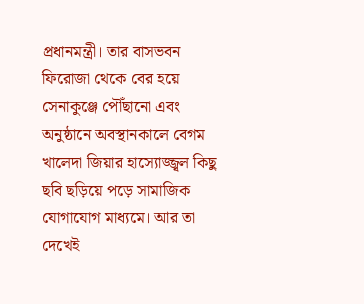প্রধানমন্ত্রী। তার বাসভবন ফিরোজা থেকে বের হয়ে সেনাকুঞ্জে পৌঁছানো এবং অনুষ্ঠানে অবস্থানকালে বেগম খালেদা জিয়ার হাস্যোজ্জ্বল কিছু ছবি ছড়িয়ে পড়ে সামাজিক যোগাযোগ মাধ্যমে। আর তা দেখেই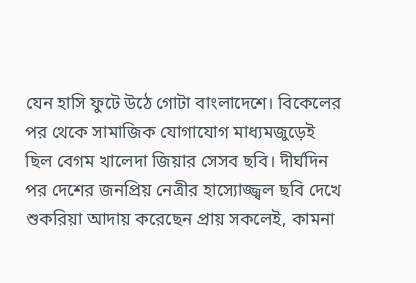যেন হাসি ফুটে উঠে গোটা বাংলাদেশে। বিকেলের পর থেকে সামাজিক যোগাযোগ মাধ্যমজুড়েই ছিল বেগম খালেদা জিয়ার সেসব ছবি। দীর্ঘদিন পর দেশের জনপ্রিয় নেত্রীর হাস্যোজ্জ্বল ছবি দেখে শুকরিয়া আদায় করেছেন প্রায় সকলেই, কামনা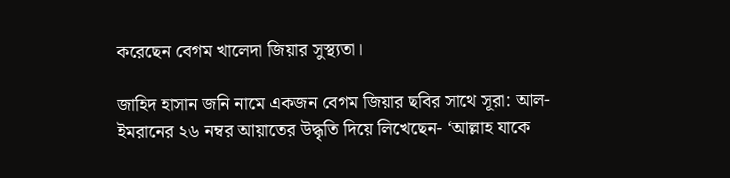করেছেন বেগম খালেদা জিয়ার সুস্থ্যতা।

জাহিদ হাসান জনি নামে একজন বেগম জিয়ার ছবির সাথে সূরা: আল-ইমরানের ২৬ নম্বর আয়াতের উদ্ধৃতি দিয়ে লিখেছেন- ‘আল্লাহ যাকে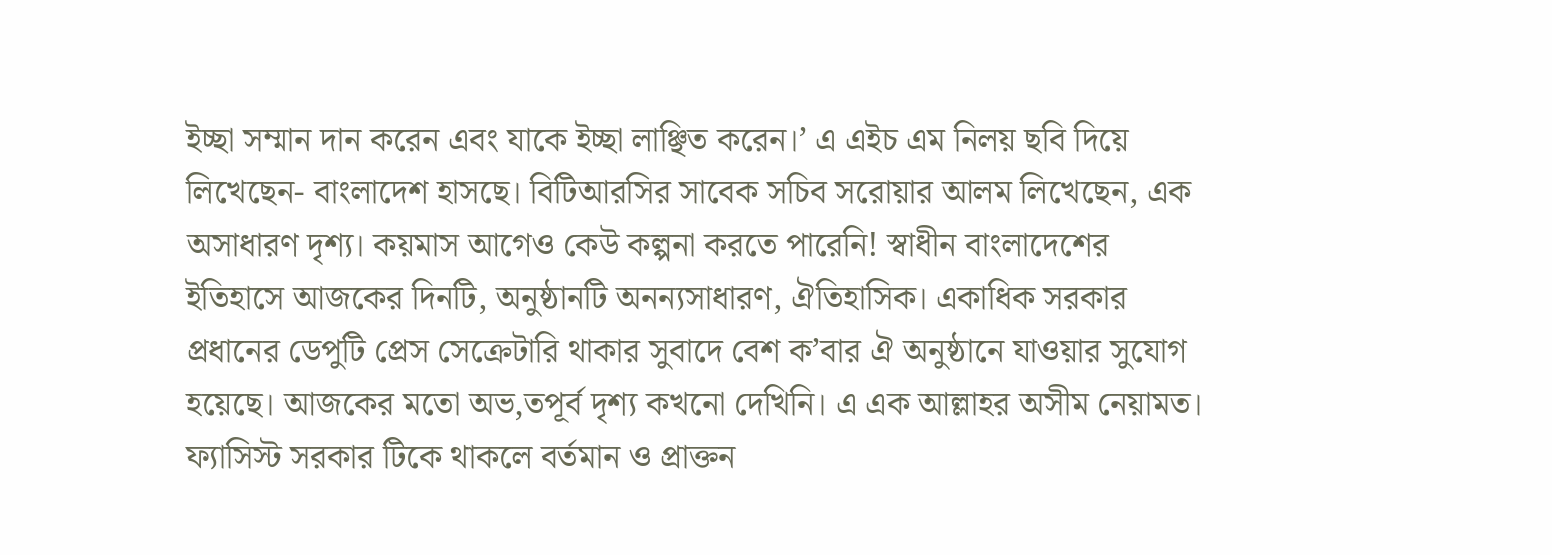ইচ্ছা সম্মান দান করেন এবং যাকে ইচ্ছা লাঞ্ছিত করেন।’ এ এইচ এম নিলয় ছবি দিয়ে লিখেছেন- বাংলাদেশ হাসছে। বিটিআরসির সাবেক সচিব সরোয়ার আলম লিখেছেন, এক অসাধারণ দৃশ্য। কয়মাস আগেও কেউ কল্পনা করতে পারেনি! স্বাধীন বাংলাদেশের ইতিহাসে আজকের দিনটি, অনুষ্ঠানটি অনন্যসাধারণ, ঐতিহাসিক। একাধিক সরকার প্রধানের ডেপুটি প্রেস সেক্রেটারি থাকার সুবাদে বেশ ক’বার ঐ অনুষ্ঠানে যাওয়ার সুযোগ হয়েছে। আজকের মতো অভ‚তপূর্ব দৃশ্য কখনো দেখিনি। এ এক আল্লাহর অসীম নেয়ামত। ফ্যাসিস্ট সরকার টিকে থাকলে বর্তমান ও প্রাক্তন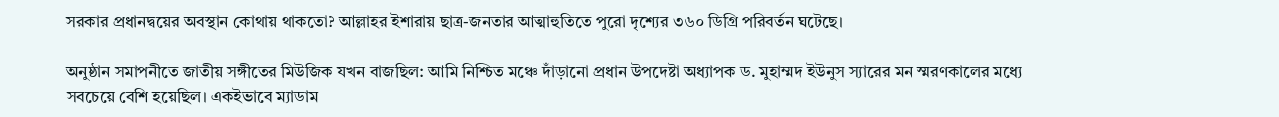সরকার প্রধানদ্বয়ের অবস্থান কোথায় থাকতো? আল্লাহর ইশারায় ছাত্র-জনতার আত্মাহুতিতে পুরো দৃশ্যের ৩৬০ ডিগ্রি পরিবর্তন ঘটেছে।

অনুষ্ঠান সমাপনীতে জাতীয় সঙ্গীতের মিউজিক যখন বাজছিল: আমি নিশ্চিত মঞ্চে দাঁড়ানো প্রধান উপদেষ্টা অধ্যাপক ড. মুহাম্মদ ইউনুস স্যারের মন স্মরণকালের মধ্যে সবচেয়ে বেশি হয়েছিল। একইভাবে ম্যাডাম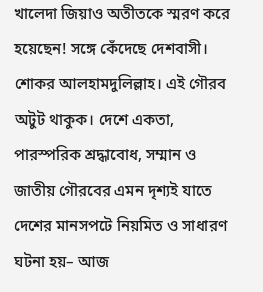খালেদা জিয়াও অতীতকে স্মরণ করে হয়েছেন! সঙ্গে কেঁদেছে দেশবাসী। শোকর আলহামদুলিল্লাহ। এই গৌরব অটুট থাকুক। দেশে একতা, পারস্পরিক শ্রদ্ধাবোধ, সম্মান ও জাতীয় গৌরবের এমন দৃশ্যই যাতে দেশের মানসপটে নিয়মিত ও সাধারণ ঘটনা হয়– আজ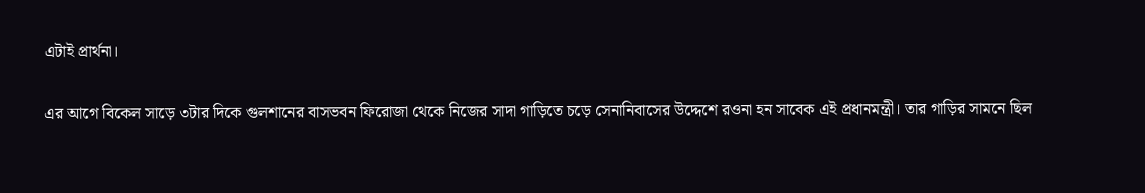এটাই প্রার্থনা।

এর আগে বিকেল সাড়ে ৩টার দিকে গুলশানের বাসভবন ফিরোজা থেকে নিজের সাদা গাড়িতে চড়ে সেনানিবাসের উদ্দেশে রওনা হন সাবেক এই প্রধানমন্ত্রী। তার গাড়ির সামনে ছিল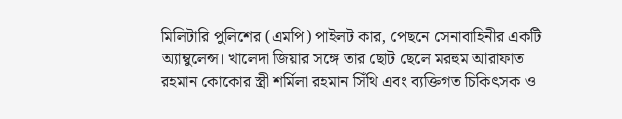মিলিটারি পুলিশের (এমপি) পাইলট কার, পেছনে সেনাবাহিনীর একটি অ্যাম্বুলেন্স। খালেদা জিয়ার সঙ্গে তার ছোট ছেলে মরহুম আরাফাত রহমান কোকোর স্ত্রী শর্মিলা রহমান সিঁথি এবং ব্যক্তিগত চিকিৎসক ও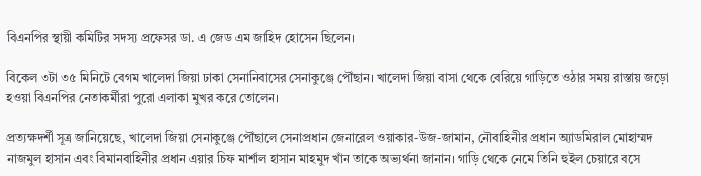বিএনপির স্থায়ী কমিটির সদস্য প্রফেসর ডা. এ জেড এম জাহিদ হোসেন ছিলেন।

বিকেল ৩টা ৩৫ মিনিটে বেগম খালেদা জিয়া ঢাকা সেনানিবাসের সেনাকুঞ্জে পৌঁছান। খালেদা জিয়া বাসা থেকে বেরিয়ে গাড়িতে ওঠার সময় রাস্তায় জড়ো হওয়া বিএনপির নেতাকর্মীরা পুরো এলাকা মুখর করে তোলেন।

প্রত্যক্ষদর্শী সূত্র জানিয়েছে, খালেদা জিয়া সেনাকুঞ্জে পৌঁছালে সেনাপ্রধান জেনারেল ওয়াকার-উজ-জামান, নৌবাহিনীর প্রধান অ্যাডমিরাল মোহাম্মদ নাজমুল হাসান এবং বিমানবাহিনীর প্রধান এয়ার চিফ মার্শাল হাসান মাহমুদ খাঁন তাকে অভ্যর্থনা জানান। গাড়ি থেকে নেমে তিনি হুইল চেয়ারে বসে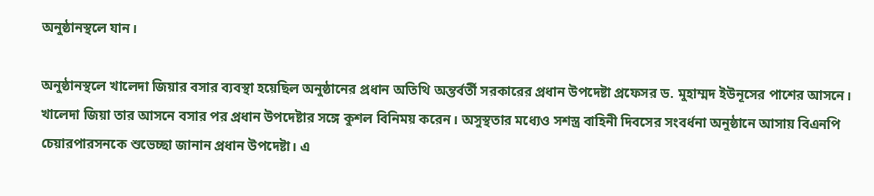অনুষ্ঠানস্থলে যান।

অনুষ্ঠানস্থলে খালেদা জিয়ার বসার ব্যবস্থা হয়েছিল অনুষ্ঠানের প্রধান অতিথি অন্তর্বর্তী সরকারের প্রধান উপদেষ্টা প্রফেসর ড. মুহাম্মদ ইউনূসের পাশের আসনে। খালেদা জিয়া তার আসনে বসার পর প্রধান উপদেষ্টার সঙ্গে কুশল বিনিময় করেন। অসুস্থতার মধ্যেও সশস্ত্র বাহিনী দিবসের সংবর্ধনা অনুষ্ঠানে আসায় বিএনপি চেয়ারপারসনকে শুভেচ্ছা জানান প্রধান উপদেষ্টা। এ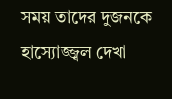সময় তাদের দুজনকে হাস্যোজ্জ্বল দেখা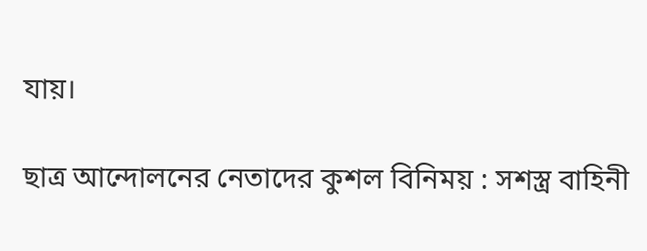যায়।

ছাত্র আন্দোলনের নেতাদের কুশল বিনিময় : সশস্ত্র বাহিনী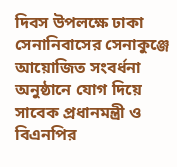দিবস উপলক্ষে ঢাকা সেনানিবাসের সেনাকুঞ্জে আয়োজিত সংবর্ধনা অনুষ্ঠানে যোগ দিয়ে সাবেক প্রধানমন্ত্রী ও বিএনপির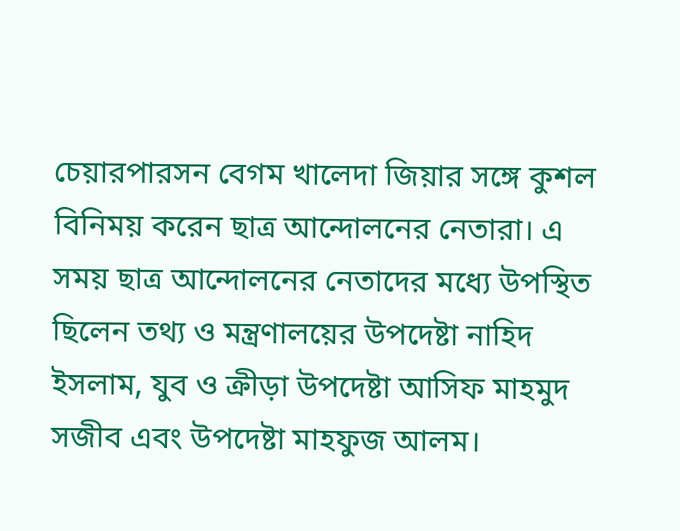চেয়ারপারসন বেগম খালেদা জিয়ার সঙ্গে কুশল বিনিময় করেন ছাত্র আন্দোলনের নেতারা। এ সময় ছাত্র আন্দোলনের নেতাদের মধ্যে উপস্থিত ছিলেন তথ্য ও মন্ত্রণালয়ের উপদেষ্টা নাহিদ ইসলাম, যুব ও ক্রীড়া উপদেষ্টা আসিফ মাহমুদ সজীব এবং উপদেষ্টা মাহফুজ আলম।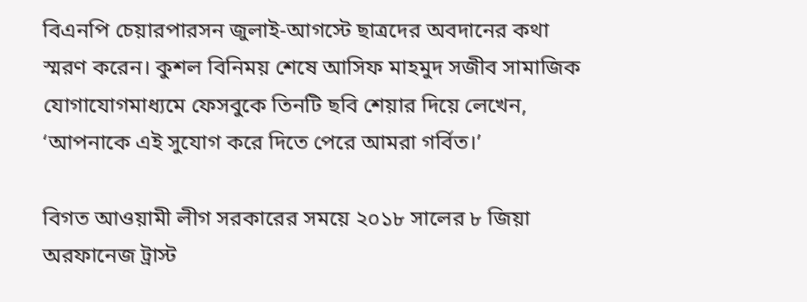বিএনপি চেয়ারপারসন জুলাই-আগস্টে ছাত্রদের অবদানের কথা স্মরণ করেন। কুশল বিনিময় শেষে আসিফ মাহমুদ সজীব সামাজিক যোগাযোগমাধ্যমে ফেসবুকে তিনটি ছবি শেয়ার দিয়ে লেখেন, ‘আপনাকে এই সুযোগ করে দিতে পেরে আমরা গর্বিত।’

বিগত আওয়ামী লীগ সরকারের সময়ে ২০১৮ সালের ৮ জিয়া অরফানেজ ট্রাস্ট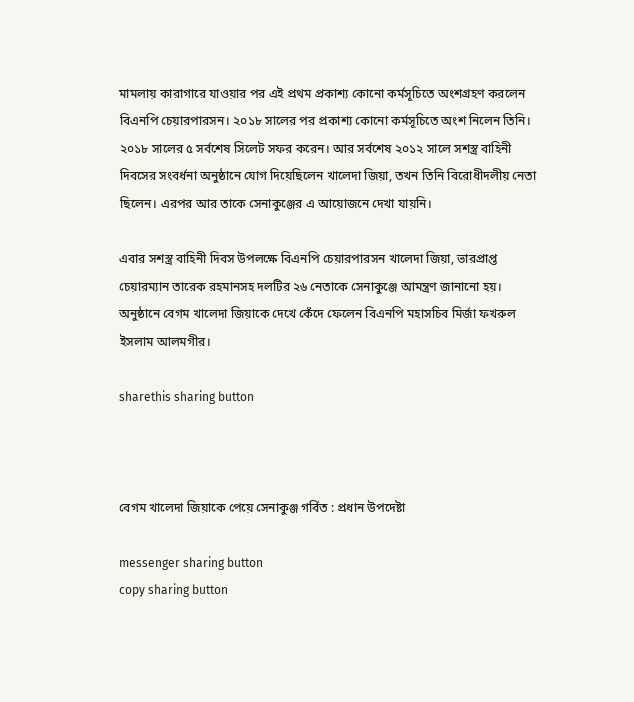মামলায় কারাগারে যাওয়ার পর এই প্রথম প্রকাশ্য কোনো কর্মসূচিতে অংশগ্রহণ করলেন বিএনপি চেয়ারপারসন। ২০১৮ সালের পর প্রকাশ্য কোনো কর্মসূচিতে অংশ নিলেন তিনি। ২০১৮ সালের ৫ সর্বশেষ সিলেট সফর করেন। আর সর্বশেষ ২০১২ সালে সশস্ত্র বাহিনী দিবসের সংবর্ধনা অনুষ্ঠানে যোগ দিয়েছিলেন খালেদা জিয়া, তখন তিনি বিরোধীদলীয় নেতা ছিলেন। এরপর আর তাকে সেনাকুঞ্জের এ আয়োজনে দেখা যায়নি।

এবার সশস্ত্র বাহিনী দিবস উপলক্ষে বিএনপি চেয়ারপারসন খালেদা জিয়া, ভারপ্রাপ্ত চেয়ারম্যান তারেক রহমানসহ দলটির ২৬ নেতাকে সেনাকুঞ্জে আমন্ত্রণ জানানো হয়। অনুষ্ঠানে বেগম খালেদা জিয়াকে দেখে কেঁদে ফেলেন বিএনপি মহাসচিব মির্জা ফখরুল ইসলাম আলমগীর।

sharethis sharing button



বেগম খালেদা জিয়াকে পেয়ে সেনাকুঞ্জ গর্বিত : প্রধান উপদেষ্টা

messenger sharing button
copy sharing button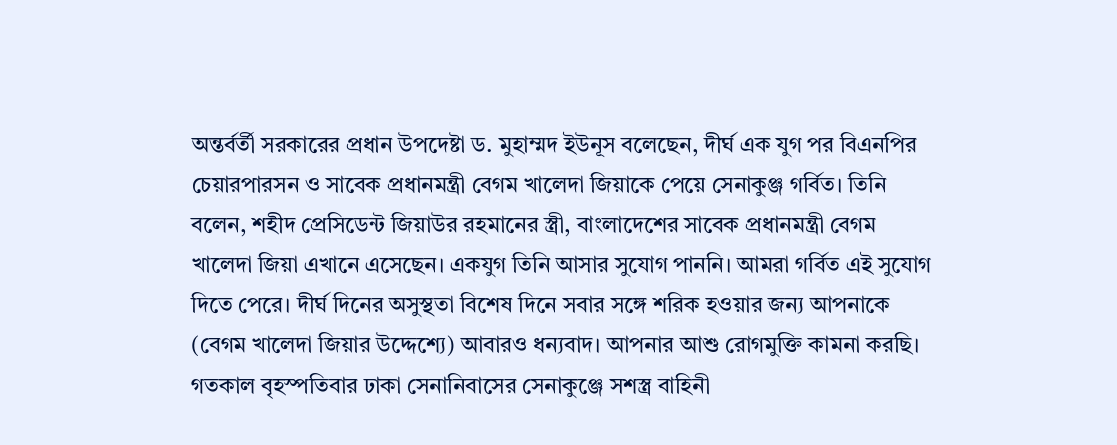অন্তর্বর্তী সরকারের প্রধান উপদেষ্টা ড. মুহাম্মদ ইউনূস বলেছেন, দীর্ঘ এক যুগ পর বিএনপির চেয়ারপারসন ও সাবেক প্রধানমন্ত্রী বেগম খালেদা জিয়াকে পেয়ে সেনাকুঞ্জ গর্বিত। তিনি বলেন, শহীদ প্রেসিডেন্ট জিয়াউর রহমানের স্ত্রী, বাংলাদেশের সাবেক প্রধানমন্ত্রী বেগম খালেদা জিয়া এখানে এসেছেন। একযুগ তিনি আসার সুযোগ পাননি। আমরা গর্বিত এই সুযোগ দিতে পেরে। দীর্ঘ দিনের অসুস্থতা বিশেষ দিনে সবার সঙ্গে শরিক হওয়ার জন্য আপনাকে (বেগম খালেদা জিয়ার উদ্দেশ্যে) আবারও ধন্যবাদ। আপনার আশু রোগমুক্তি কামনা করছি। গতকাল বৃহস্পতিবার ঢাকা সেনানিবাসের সেনাকুঞ্জে সশস্ত্র বাহিনী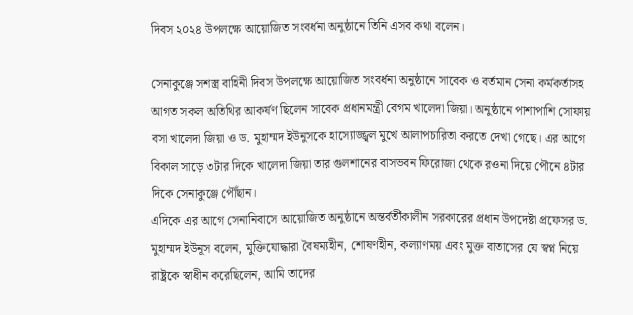দিবস ২০২৪ উপলক্ষে আয়োজিত সংবর্ধনা অনুষ্ঠানে তিনি এসব কথা বলেন।

সেনাকুঞ্জে সশস্ত্র বাহিনী দিবস উপলক্ষে আয়োজিত সংবর্ধনা অনুষ্ঠানে সাবেক ও বর্তমান সেনা কর্মকর্তাসহ আগত সকল অতিথির আকর্ষণ ছিলেন সাবেক প্রধানমন্ত্রী বেগম খালেদা জিয়া। অনুষ্ঠানে পাশাপাশি সোফায় বসা খালেদা জিয়া ও ড. মুহাম্মদ ইউনুসকে হাস্যোজ্জ্বল মুখে আলাপচারিতা করতে দেখা গেছে। এর আগে বিকাল সাড়ে ৩টার দিকে খালেদা জিয়া তার গুলশানের বাসভবন ফিরোজা থেকে রওনা দিয়ে পৌনে ৪টার দিকে সেনাকুঞ্জে পৌঁছান।
এদিকে এর আগে সেনানিবাসে আয়োজিত অনুষ্ঠানে অন্তর্বর্তীকালীন সরকারের প্রধান উপদেষ্টা প্রফেসর ড. মুহাম্মদ ইউনূস বলেন, মুক্তিযোদ্ধারা বৈষম্যহীন, শোষণহীন, কল্যাণময় এবং মুক্ত বাতাসের যে স্বপ্ন নিয়ে রাষ্ট্রকে স্বাধীন করেছিলেন, আমি তাদের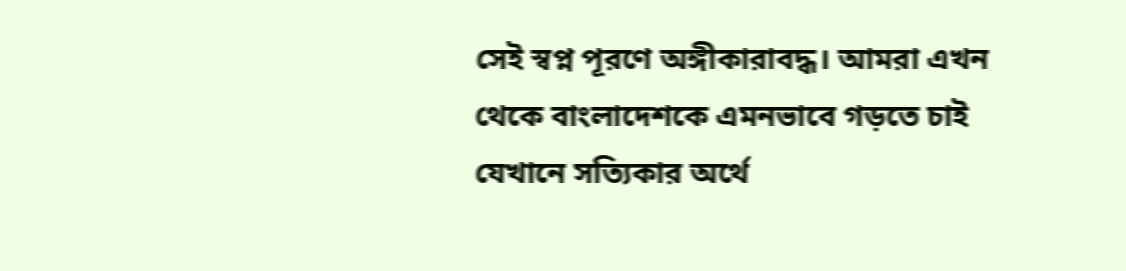সেই স্বপ্ন পূরণে অঙ্গীকারাবদ্ধ। আমরা এখন থেকে বাংলাদেশকে এমনভাবে গড়তে চাই যেখানে সত্যিকার অর্থে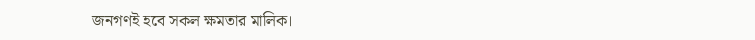জনগণই হবে সকল ক্ষমতার মালিক।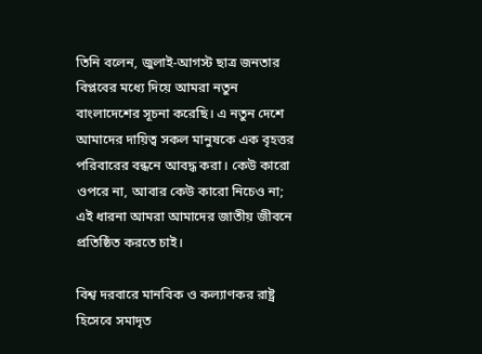তিনি বলেন, জুলাই-আগস্ট ছাত্র জনতার বিপ্লবের মধ্যে দিয়ে আমরা নতুন বাংলাদেশের সূচনা করেছি। এ নতুন দেশে আমাদের দায়িত্ব সকল মানুষকে এক বৃহত্তর পরিবারের বন্ধনে আবদ্ধ করা। কেউ কারো ওপরে না, আবার কেউ কারো নিচেও না; এই ধারনা আমরা আমাদের জাতীয় জীবনে প্রতিষ্ঠিত করতে চাই।

বিশ্ব দরবারে মানবিক ও কল্যাণকর রাষ্ট্র হিসেবে সমাদৃত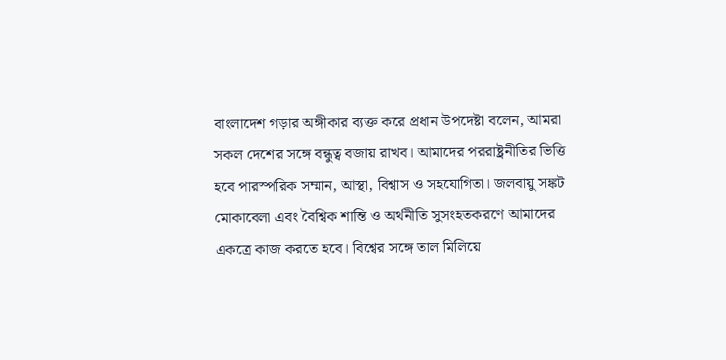বাংলাদেশ গড়ার অঙ্গীকার ব্যক্ত করে প্রধান উপদেষ্টা বলেন, আমরা সকল দেশের সঙ্গে বন্ধুত্ব বজায় রাখব। আমাদের পররাষ্ট্রনীতির ভিত্তি হবে পারস্পরিক সম্মান, আস্থা, বিশ্বাস ও সহযোগিতা। জলবায়ু সঙ্কট মোকাবেলা এবং বৈশ্বিক শান্তি ও অর্থনীতি সুসংহতকরণে আমাদের একত্রে কাজ করতে হবে। বিশ্বের সঙ্গে তাল মিলিয়ে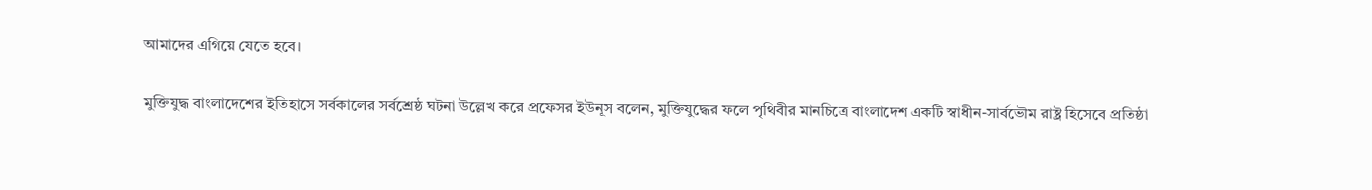আমাদের এগিয়ে যেতে হবে।

মুক্তিযুদ্ধ বাংলাদেশের ইতিহাসে সর্বকালের সর্বশ্রেষ্ঠ ঘটনা উল্লেখ করে প্রফেসর ইউনূস বলেন, মুক্তিযুদ্ধের ফলে পৃথিবীর মানচিত্রে বাংলাদেশ একটি স্বাধীন-সার্বভৌম রাষ্ট্র হিসেবে প্রতিষ্ঠা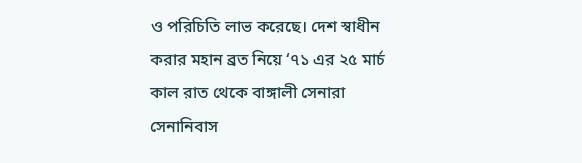ও পরিচিতি লাভ করেছে। দেশ স্বাধীন করার মহান ব্রত নিয়ে ‘৭১ এর ২৫ মার্চ কাল রাত থেকে বাঙ্গালী সেনারা সেনানিবাস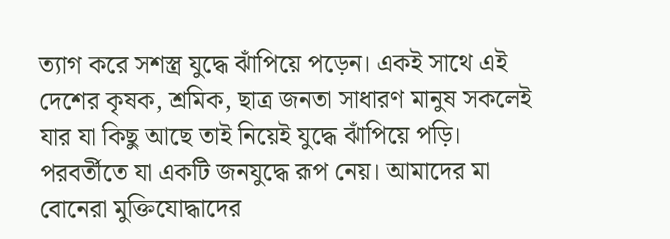ত্যাগ করে সশস্ত্র যুদ্ধে ঝাঁপিয়ে পড়েন। একই সাথে এই দেশের কৃষক, শ্রমিক, ছাত্র জনতা সাধারণ মানুষ সকলেই যার যা কিছু আছে তাই নিয়েই যুদ্ধে ঝাঁপিয়ে পড়ি। পরবর্তীতে যা একটি জনযুদ্ধে রূপ নেয়। আমাদের মা বোনেরা মুক্তিযোদ্ধাদের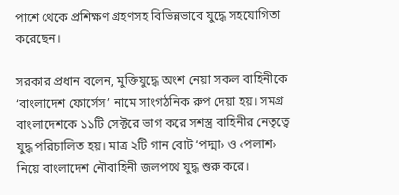পাশে থেকে প্রশিক্ষণ গ্রহণসহ বিভিন্নভাবে যুদ্ধে সহযোগিতা করেছেন।

সরকার প্রধান বলেন, মুক্তিযুদ্ধে অংশ নেয়া সকল বাহিনীকে ‘বাংলাদেশ ফোর্সেস’ নামে সাংগঠনিক রুপ দেয়া হয়। সমগ্র বাংলাদেশকে ১১টি সেক্টরে ভাগ করে সশস্ত্র বাহিনীর নেতৃত্বে যুদ্ধ পরিচালিত হয়। মাত্র ২টি গান বোট ‘পদ্মা› ও ‹পলাশ› নিয়ে বাংলাদেশ নৌবাহিনী জলপথে যুদ্ধ শুরু করে।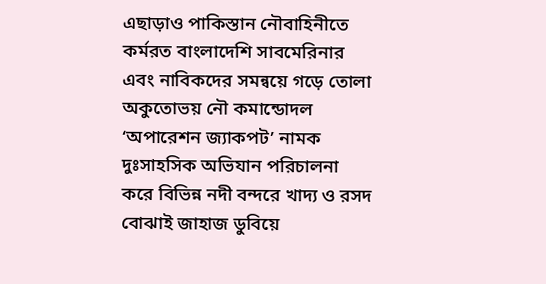এছাড়াও পাকিস্তান নৌবাহিনীতে কর্মরত বাংলাদেশি সাবমেরিনার এবং নাবিকদের সমন্বয়ে গড়ে তোলা অকুতোভয় নৌ কমান্ডোদল ‘অপারেশন জ্যাকপট’ নামক দুঃসাহসিক অভিযান পরিচালনা করে বিভিন্ন নদী বন্দরে খাদ্য ও রসদ বোঝাই জাহাজ ডুবিয়ে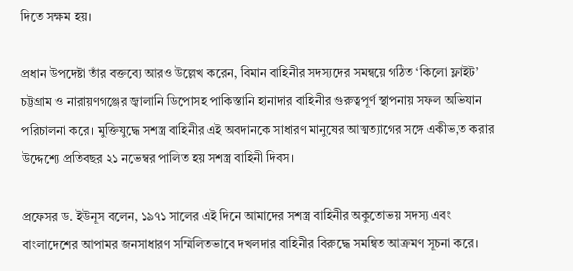দিতে সক্ষম হয়।

প্রধান উপদেষ্টা তাঁর বক্তব্যে আরও উল্লেখ করেন, বিমান বাহিনীর সদস্যদের সমন্বয়ে গঠিত ‘কিলো ফ্লাইট’ চট্টগ্রাম ও নারায়ণগঞ্জের জ্বালানি ডিপোসহ পাকিস্তানি হানাদার বাহিনীর গুরুত্বপূর্ণ স্থাপনায় সফল অভিযান পরিচালনা করে। মুক্তিযুদ্ধে সশস্ত্র বাহিনীর এই অবদানকে সাধারণ মানুষের আত্মত্যাগের সঙ্গে একীভ‚ত করার উদ্দেশ্যে প্রতিবছর ২১ নভেম্বর পালিত হয় সশস্ত্র বাহিনী দিবস।

প্রফেসর ড. ইউনূস বলেন, ১৯৭১ সালের এই দিনে আমাদের সশস্ত্র বাহিনীর অকুতোভয় সদস্য এবং বাংলাদেশের আপামর জনসাধারণ সম্মিলিতভাবে দখলদার বাহিনীর বিরুদ্ধে সমন্বিত আক্রমণ সূচনা করে।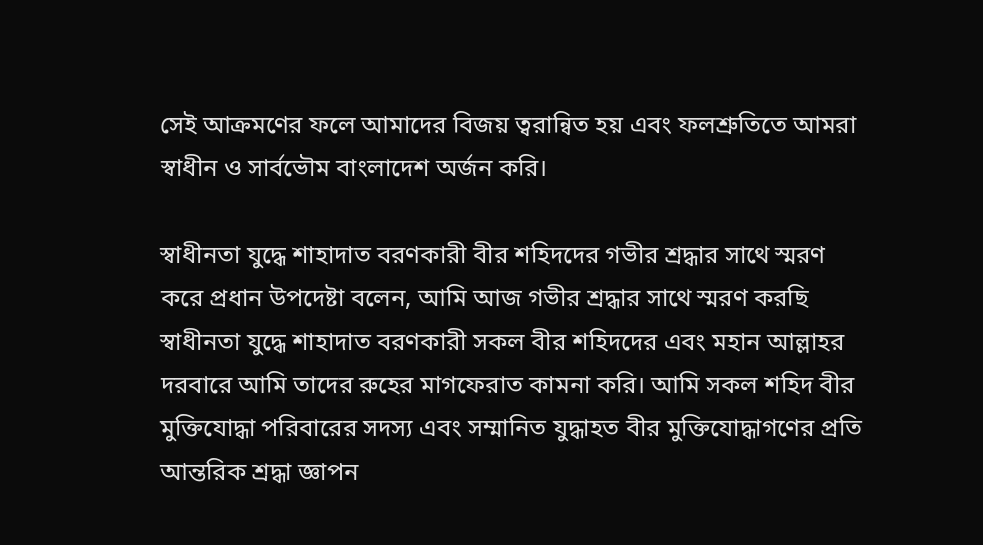সেই আক্রমণের ফলে আমাদের বিজয় ত্বরান্বিত হয় এবং ফলশ্রুতিতে আমরা স্বাধীন ও সার্বভৌম বাংলাদেশ অর্জন করি।

স্বাধীনতা যুদ্ধে শাহাদাত বরণকারী বীর শহিদদের গভীর শ্রদ্ধার সাথে স্মরণ করে প্রধান উপদেষ্টা বলেন, আমি আজ গভীর শ্রদ্ধার সাথে স্মরণ করছি স্বাধীনতা যুদ্ধে শাহাদাত বরণকারী সকল বীর শহিদদের এবং মহান আল্লাহর দরবারে আমি তাদের রুহের মাগফেরাত কামনা করি। আমি সকল শহিদ বীর মুক্তিযোদ্ধা পরিবারের সদস্য এবং সম্মানিত যুদ্ধাহত বীর মুক্তিযোদ্ধাগণের প্রতি আন্তরিক শ্রদ্ধা জ্ঞাপন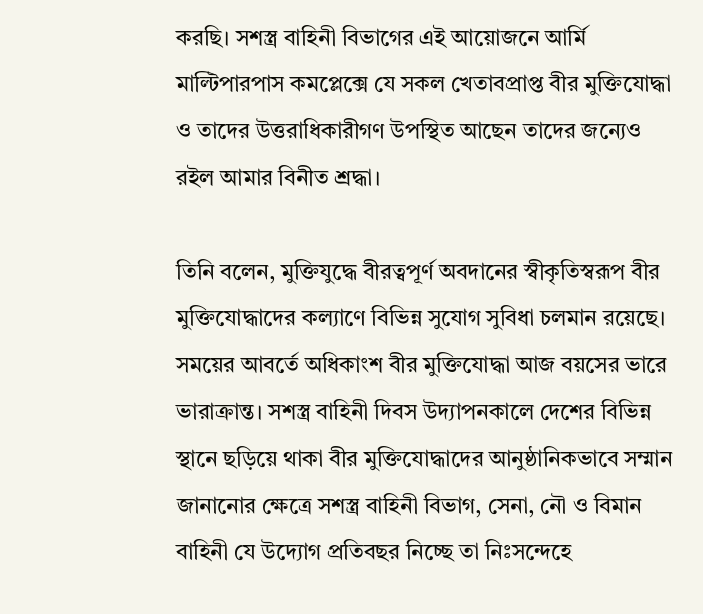করছি। সশস্ত্র বাহিনী বিভাগের এই আয়োজনে আর্মি মাল্টিপারপাস কমপ্লেক্সে যে সকল খেতাবপ্রাপ্ত বীর মুক্তিযোদ্ধা ও তাদের উত্তরাধিকারীগণ উপস্থিত আছেন তাদের জন্যেও রইল আমার বিনীত শ্রদ্ধা।

তিনি বলেন, মুক্তিযুদ্ধে বীরত্বপূর্ণ অবদানের স্বীকৃতিস্বরূপ বীর মুক্তিযোদ্ধাদের কল্যাণে বিভিন্ন সুযোগ সুবিধা চলমান রয়েছে। সময়ের আবর্তে অধিকাংশ বীর মুক্তিযোদ্ধা আজ বয়সের ভারে ভারাক্রান্ত। সশস্ত্র বাহিনী দিবস উদ্যাপনকালে দেশের বিভিন্ন স্থানে ছড়িয়ে থাকা বীর মুক্তিযোদ্ধাদের আনুষ্ঠানিকভাবে সম্মান জানানোর ক্ষেত্রে সশস্ত্র বাহিনী বিভাগ, সেনা, নৌ ও বিমান বাহিনী যে উদ্যোগ প্রতিবছর নিচ্ছে তা নিঃসন্দেহে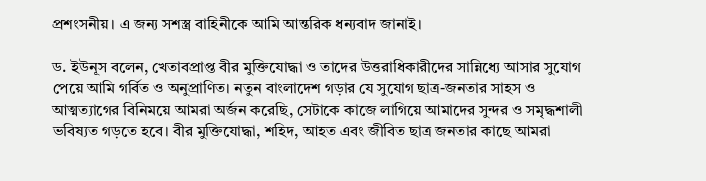প্রশংসনীয়। এ জন্য সশস্ত্র বাহিনীকে আমি আন্তরিক ধন্যবাদ জানাই।

ড. ইউনূস বলেন, খেতাবপ্রাপ্ত বীর মুক্তিযোদ্ধা ও তাদের উত্তরাধিকারীদের সান্নিধ্যে আসার সুযোগ পেয়ে আমি গর্বিত ও অনুপ্রাণিত। নতুন বাংলাদেশ গড়ার যে সুযোগ ছাত্র-জনতার সাহস ও আত্মত্যাগের বিনিময়ে আমরা অর্জন করেছি, সেটাকে কাজে লাগিয়ে আমাদের সুন্দর ও সমৃদ্ধশালী ভবিষ্যত গড়তে হবে। বীর মুক্তিযোদ্ধা, শহিদ, আহত এবং জীবিত ছাত্র জনতার কাছে আমরা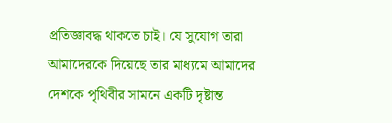প্রতিজ্ঞাবদ্ধ থাকতে চাই। যে সুযোগ তারা আমাদেরকে দিয়েছে তার মাধ্যমে আমাদের দেশকে পৃথিবীর সামনে একটি দৃষ্টান্ত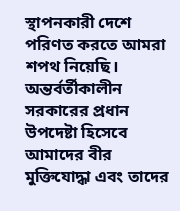স্থাপনকারী দেশে পরিণত করতে আমরা শপথ নিয়েছি। অন্তর্বর্তীকালীন সরকারের প্রধান উপদেষ্টা হিসেবে আমাদের বীর মুক্তিযোদ্ধা এবং তাদের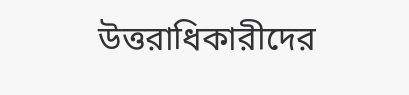উত্তরাধিকারীদের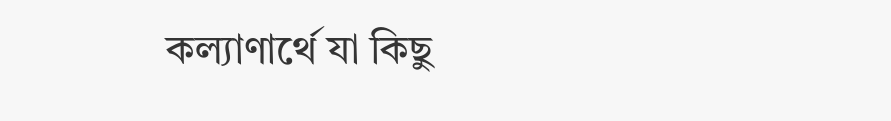কল্যাণার্থে যা কিছু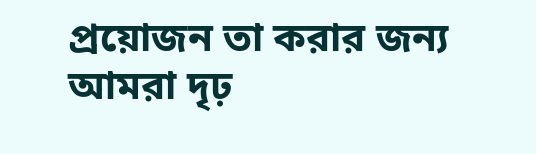প্রয়োজন তা করার জন্য আমরা দৃঢ়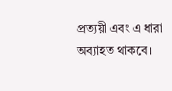প্রত্যয়ী এবং এ ধারা অব্যাহত থাকবে।